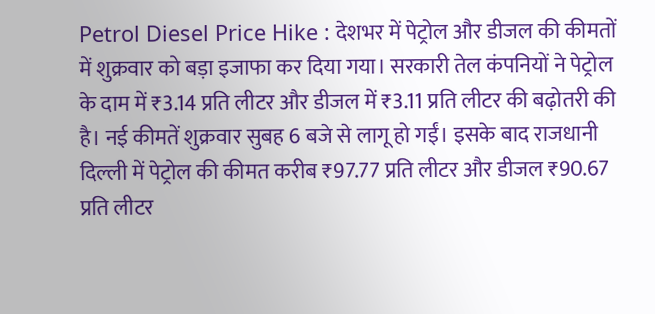Petrol Diesel Price Hike : देशभर में पेट्रोल और डीजल की कीमतों में शुक्रवार को बड़ा इजाफा कर दिया गया। सरकारी तेल कंपनियों ने पेट्रोल के दाम में ₹3.14 प्रति लीटर और डीजल में ₹3.11 प्रति लीटर की बढ़ोतरी की है। नई कीमतें शुक्रवार सुबह 6 बजे से लागू हो गईं। इसके बाद राजधानी दिल्ली में पेट्रोल की कीमत करीब ₹97.77 प्रति लीटर और डीजल ₹90.67 प्रति लीटर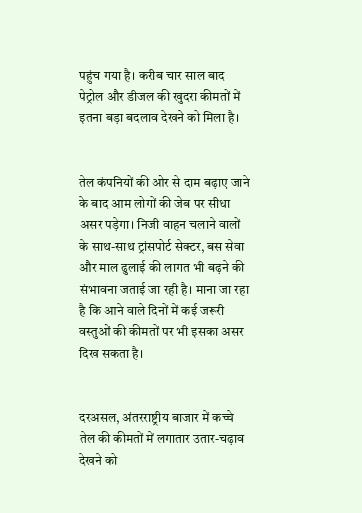पहुंच गया है। करीब चार साल बाद पेट्रोल और डीजल की खुदरा कीमतों में इतना बड़ा बदलाव देखने को मिला है।


तेल कंपनियों की ओर से दाम बढ़ाए जाने के बाद आम लोगों की जेब पर सीधा असर पड़ेगा। निजी वाहन चलाने वालों के साथ-साथ ट्रांसपोर्ट सेक्टर, बस सेवा और माल ढुलाई की लागत भी बढ़ने की संभावना जताई जा रही है। माना जा रहा है कि आने वाले दिनों में कई जरूरी वस्तुओं की कीमतों पर भी इसका असर दिख सकता है।


दरअसल, अंतरराष्ट्रीय बाजार में कच्चे तेल की कीमतों में लगातार उतार-चढ़ाव देखने को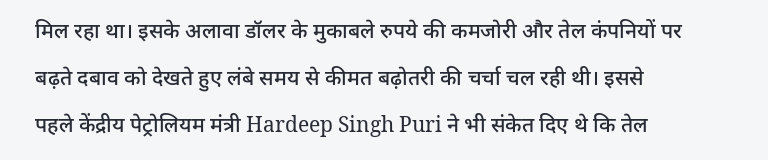मिल रहा था। इसके अलावा डॉलर के मुकाबले रुपये की कमजोरी और तेल कंपनियों पर बढ़ते दबाव को देखते हुए लंबे समय से कीमत बढ़ोतरी की चर्चा चल रही थी। इससे पहले केंद्रीय पेट्रोलियम मंत्री Hardeep Singh Puri ने भी संकेत दिए थे कि तेल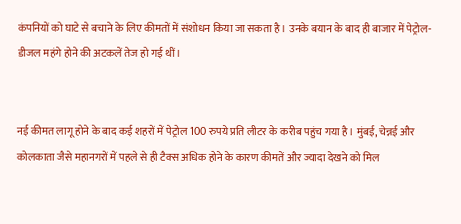कंपनियों को घाटे से बचाने के लिए कीमतों में संशोधन किया जा सकता है। उनके बयान के बाद ही बाजार में पेट्रोल-डीजल महंगे होने की अटकलें तेज हो गई थीं।


नई कीमत लागू होने के बाद कई शहरों में पेट्रोल 100 रुपये प्रति लीटर के करीब पहुंच गया है। मुंबई, चेन्नई और कोलकाता जैसे महानगरों में पहले से ही टैक्स अधिक होने के कारण कीमतें और ज्यादा देखने को मिल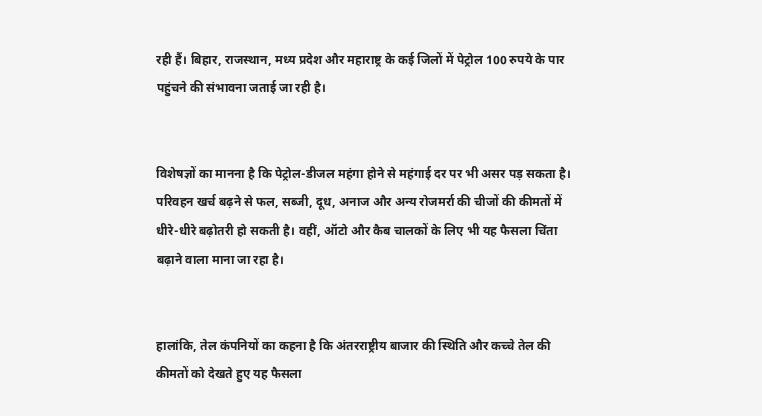रही हैं। बिहार, राजस्थान, मध्य प्रदेश और महाराष्ट्र के कई जिलों में पेट्रोल 100 रुपये के पार पहुंचने की संभावना जताई जा रही है।


विशेषज्ञों का मानना है कि पेट्रोल-डीजल महंगा होने से महंगाई दर पर भी असर पड़ सकता है। परिवहन खर्च बढ़ने से फल, सब्जी, दूध, अनाज और अन्य रोजमर्रा की चीजों की कीमतों में धीरे-धीरे बढ़ोतरी हो सकती है। वहीं, ऑटो और कैब चालकों के लिए भी यह फैसला चिंता बढ़ाने वाला माना जा रहा है।


हालांकि, तेल कंपनियों का कहना है कि अंतरराष्ट्रीय बाजार की स्थिति और कच्चे तेल की कीमतों को देखते हुए यह फैसला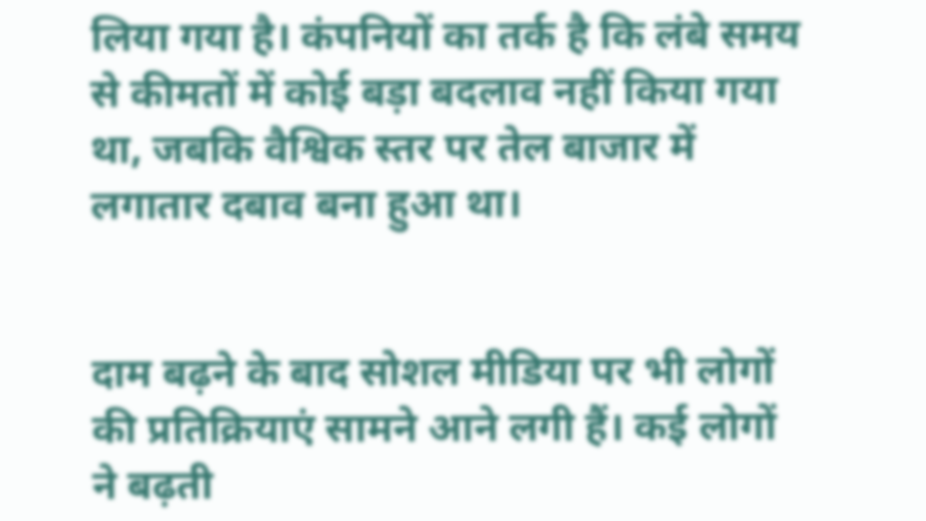लिया गया है। कंपनियों का तर्क है कि लंबे समय से कीमतों में कोई बड़ा बदलाव नहीं किया गया था, जबकि वैश्विक स्तर पर तेल बाजार में लगातार दबाव बना हुआ था।


दाम बढ़ने के बाद सोशल मीडिया पर भी लोगों की प्रतिक्रियाएं सामने आने लगी हैं। कई लोगों ने बढ़ती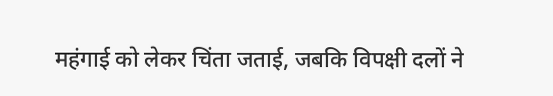महंगाई को लेकर चिंता जताई, जबकि विपक्षी दलों ने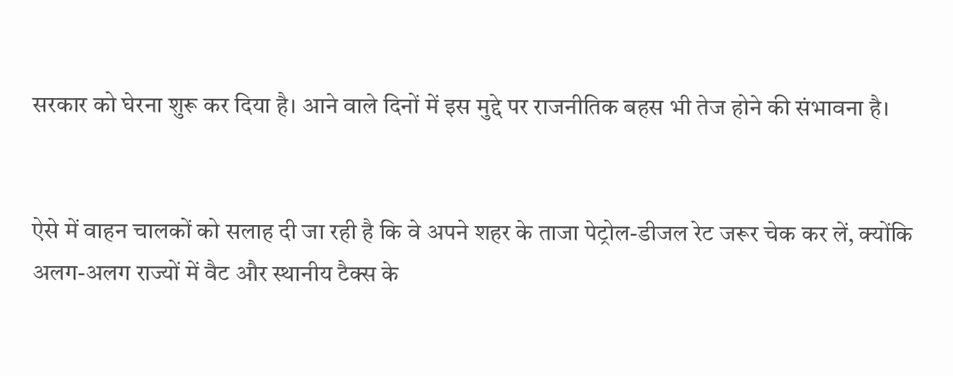सरकार को घेरना शुरू कर दिया है। आने वाले दिनों में इस मुद्दे पर राजनीतिक बहस भी तेज होने की संभावना है।


ऐसे में वाहन चालकों को सलाह दी जा रही है कि वे अपने शहर के ताजा पेट्रोल-डीजल रेट जरूर चेक कर लें, क्योंकि अलग-अलग राज्यों में वैट और स्थानीय टैक्स के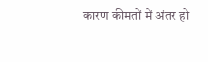कारण कीमतों में अंतर हो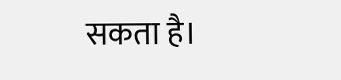सकता है।